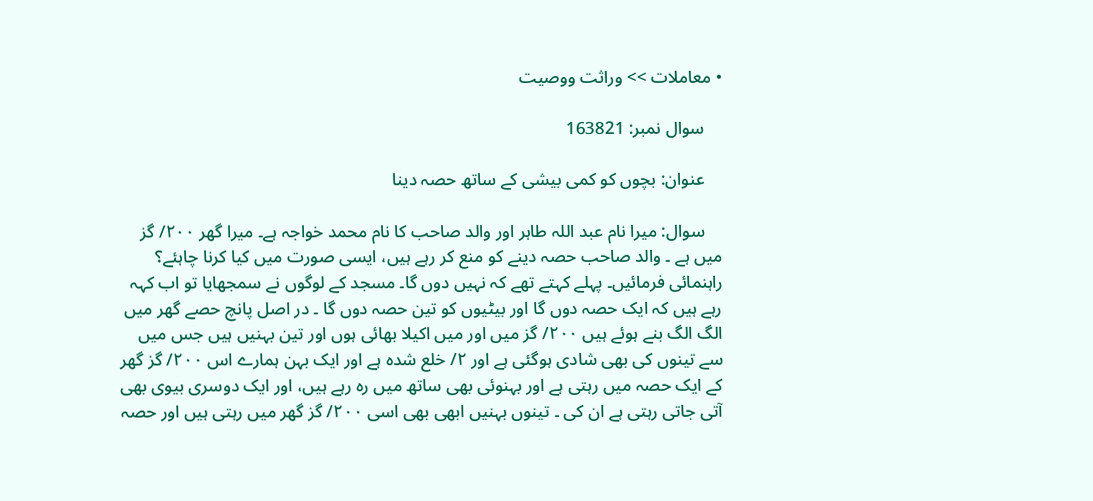• معاملات >> وراثت ووصیت

    سوال نمبر: 163821

    عنوان: بچوں كو كمی بیشی كے ساتھ حصہ دینا

    سوال: میرا نام عبد اللہ طاہر اور والد صاحب کا نام محمد خواجہ ہے۔ میرا گھر ۲۰۰/ گز میں ہے ۔ والد صاحب حصہ دینے کو منع کر رہے ہیں، ایسی صورت میں کیا کرنا چاہئے؟ راہنمائی فرمائیں۔ پہلے کہتے تھے کہ نہیں دوں گا۔ مسجد کے لوگوں نے سمجھایا تو اب کہہ رہے ہیں کہ ایک حصہ دوں گا اور بیٹیوں کو تین حصہ دوں گا ۔ در اصل پانچ حصے گھر میں الگ الگ بنے ہوئے ہیں ۲۰۰/ گز میں اور میں اکیلا بھائی ہوں اور تین بہنیں ہیں جس میں سے تینوں کی بھی شادی ہوگئی ہے اور ۲/ خلع شدہ ہے اور ایک بہن ہمارے اس ۲۰۰/ گز گھر کے ایک حصہ میں رہتی ہے اور بہنوئی بھی ساتھ میں رہ رہے ہیں، اور ایک دوسری بیوی بھی آتی جاتی رہتی ہے ان کی ۔ تینوں بہنیں ابھی بھی اسی ۲۰۰/ گز گھر میں رہتی ہیں اور حصہ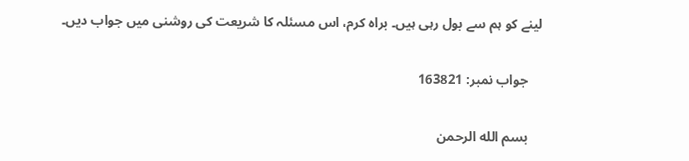لینے کو ہم سے بول رہی ہیں۔ براہ کرم، اس مسئلہ کا شریعت کی روشنی میں جواب دیں۔

    جواب نمبر: 163821

    بسم الله الرحمن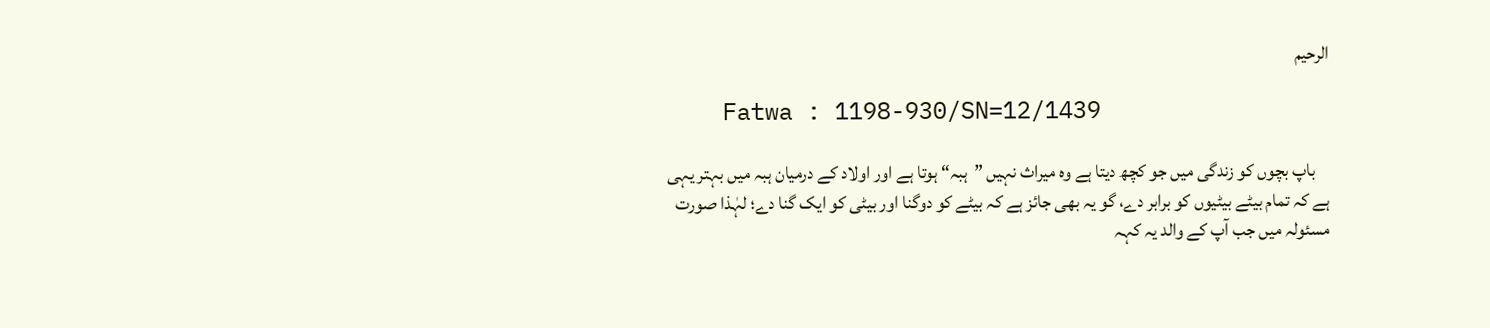الرحيم

    Fatwa : 1198-930/SN=12/1439

    باپ بچوں کو زندگی میں جو کچھ دیتا ہے وہ میراث نہیں ”ہبہ“ ہوتا ہے اور اولاد کے درمیان ہبہ میں بہتر یہی ہے کہ تمام بیٹے بیٹیوں کو برابر دے، گو یہ بھی جائز ہے کہ بیٹے کو دوگنا اور بیٹی کو ایک گنا دے؛ لہٰذا صورت مسئولہ میں جب آپ کے والد یہ کہہ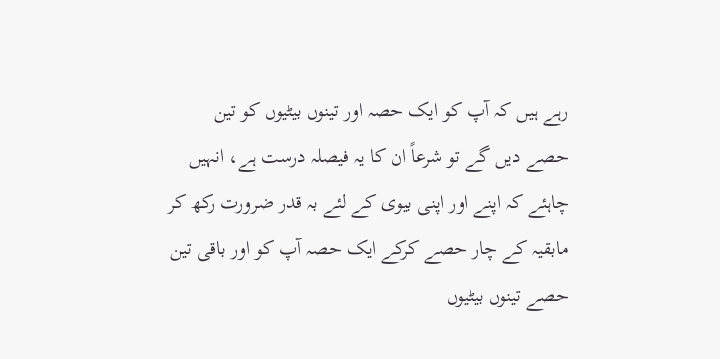رہے ہیں کہ آپ کو ایک حصہ اور تینوں بیٹیوں کو تین حصے دیں گے تو شرعاً ان کا یہ فیصلہ درست ہے، انہیں چاہئے کہ اپنے اور اپنی بیوی کے لئے بہ قدر ضرورت رکھ کر مابقیہ کے چار حصے کرکے ایک حصہ آپ کو اور باقی تین حصے تینوں بیٹیوں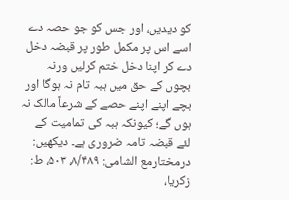کو دیدیں، اور جس کو جو حصہ دے اسے اس پر مکمل طور پر قبضہ دخل دے کر اپنا دخل ختم کرلیں ورنہ بچوں کے حق میں ہبہ تام نہ ہوگا اور بچے اپنے اپنے حصے کے شرعاً مالک نہ ہوں گے؛ کیونکہ ہبہ کی تمامیت کے لئے قبضہ تامہ ضروری ہے۔ دیکھیں: درمختارمع الشامی: ۸/۴۸۹، ۵۰۳، ط: زکریا،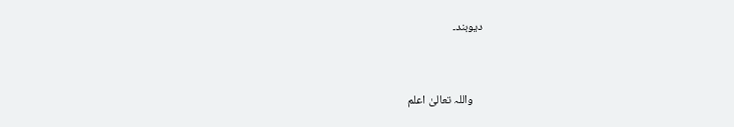دیوبند۔


    واللہ تعالیٰ اعلم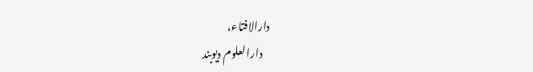دارالافتاء،
    دارالعلوم دیوبند